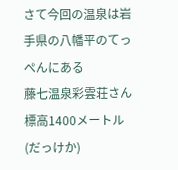さて今回の温泉は岩手県の八幡平のてっぺんにある
藤七温泉彩雲荘さん
標高1400メートル(だっけか)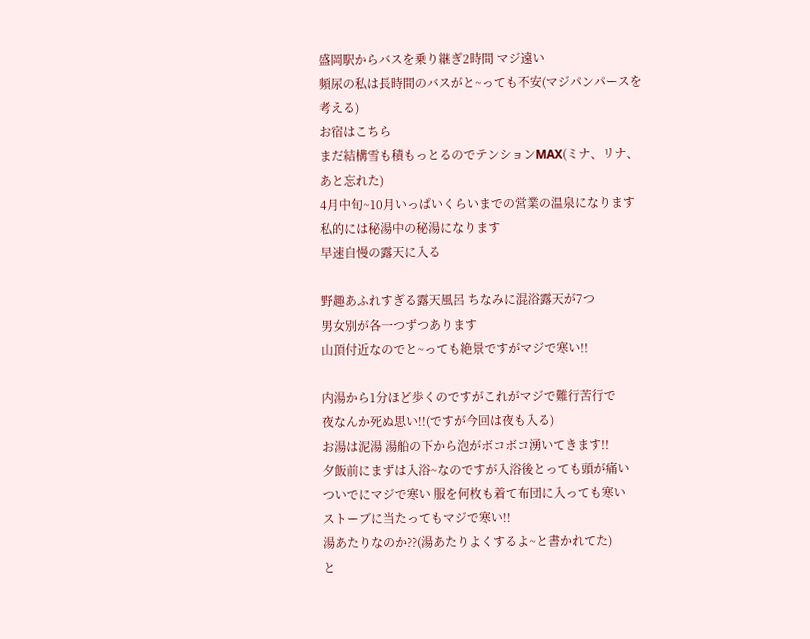盛岡駅からバスを乗り継ぎ2時間 マジ遠い
頻尿の私は長時間のバスがと~っても不安(マジパンパースを考える)
お宿はこちら
まだ結構雪も積もっとるのでテンションMAX(ミナ、リナ、あと忘れた)
4月中旬~10月いっぱいくらいまでの営業の温泉になります
私的には秘湯中の秘湯になります
早速自慢の露天に入る

野趣あふれすぎる露天風呂 ちなみに混浴露天が7つ
男女別が各一つずつあります
山頂付近なのでと~っても絶景ですがマジで寒い!!

内湯から1分ほど歩くのですがこれがマジで難行苦行で
夜なんか死ぬ思い!!(ですが今回は夜も入る)
お湯は泥湯 湯船の下から泡がボコボコ湧いてきます!!
夕飯前にまずは入浴~なのですが入浴後とっても頭が痛い
ついでにマジで寒い 服を何枚も着て布団に入っても寒い
ストーブに当たってもマジで寒い!!
湯あたりなのか??(湯あたりよくするよ~と書かれてた)
と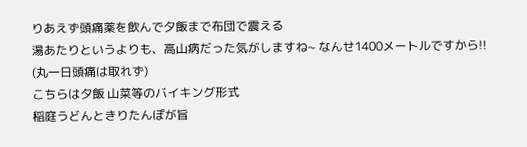りあえず頭痛薬を飲んで夕飯まで布団で震える
湯あたりというよりも、高山病だった気がしますね~ なんせ1400メートルですから!!
(丸一日頭痛は取れず)
こちらは夕飯 山菜等のバイキング形式
稲庭うどんときりたんぽが旨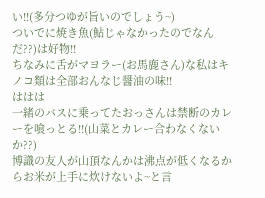い!!(多分つゆが旨いのでしょう~)
ついでに焼き魚(鮎じゃなかったのでなんだ??)は好物!!
ちなみに舌がマヨラー(お馬鹿さん)な私はキノコ類は全部おんなじ醤油の味!!
ははは
一緒のバスに乗ってたおっさんは禁断のカレーを喰っとる!!(山菜とカレー合わなくないか??)
博識の友人が山頂なんかは沸点が低くなるからお米が上手に炊けないよ~と言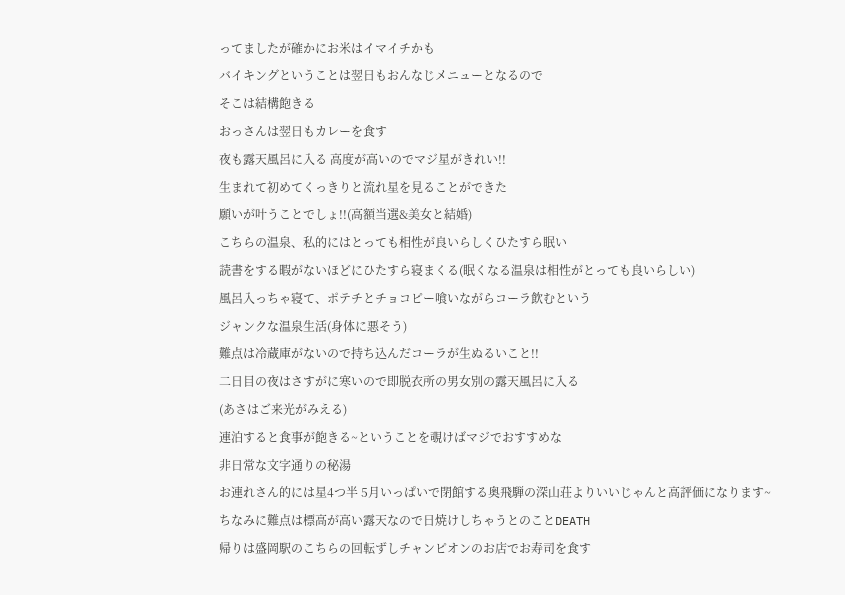ってましたが確かにお米はイマイチかも
バイキングということは翌日もおんなじメニューとなるので
そこは結構飽きる
おっさんは翌日もカレーを食す
夜も露天風呂に入る 高度が高いのでマジ星がきれい!!
生まれて初めてくっきりと流れ星を見ることができた
願いが叶うことでしょ!!(高額当選&美女と結婚)
こちらの温泉、私的にはとっても相性が良いらしくひたすら眠い
読書をする暇がないほどにひたすら寝まくる(眠くなる温泉は相性がとっても良いらしい)
風呂入っちゃ寝て、ポテチとチョコピー喰いながらコーラ飲むという
ジャンクな温泉生活(身体に悪そう)
難点は冷蔵庫がないので持ち込んだコーラが生ぬるいこと!!
二日目の夜はさすがに寒いので即脱衣所の男女別の露天風呂に入る
(あさはご来光がみえる)
連泊すると食事が飽きる~ということを覗けばマジでおすすめな
非日常な文字通りの秘湯
お連れさん的には星4つ半 5月いっぱいで閉館する奥飛騨の深山荘よりいいじゃんと高評価になります~
ちなみに難点は標高が高い露天なので日焼けしちゃうとのことDEATH
帰りは盛岡駅のこちらの回転ずしチャンピオンのお店でお寿司を食す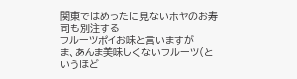関東ではめったに見ないホヤのお寿司も別注する
フルーツポイお味と言いますが
ま、あんま美味しくないフルーツ(というほど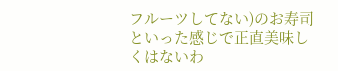フルーツしてない)のお寿司
といった感じで正直美味しくはないわ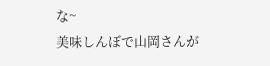な~
美味しんぼで山岡さんが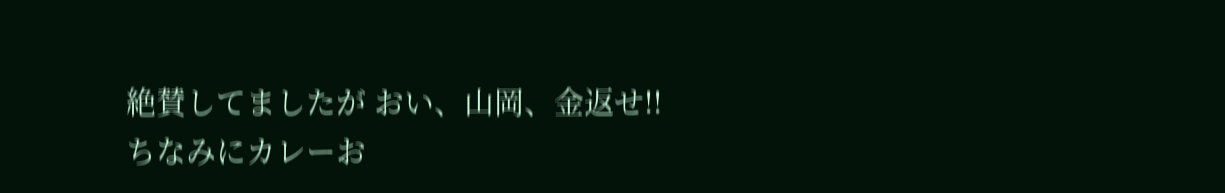絶賛してましたが おい、山岡、金返せ!!
ちなみにカレーお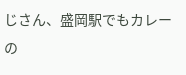じさん、盛岡駅でもカレーの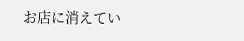お店に消えてい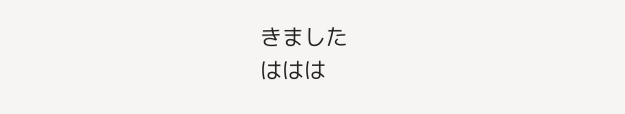きました
ははは